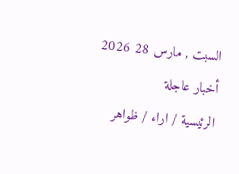السبت , مارس 28 2026
أخبار عاجلة
الرئيسية / اراء / ظواهر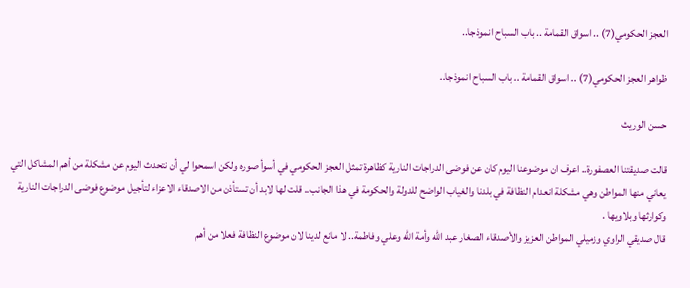العجز الحكومي(7) .. اسواق القمامة .. باب السباح انموذجا..

ظواهر العجز الحكومي(7) .. اسواق القمامة .. باب السباح انموذجا..

حسن الوريث

قالت صديقتنا العصفورة.. اعرف ان موضوعنا اليوم كان عن فوضى الدراجات النارية كظاهرة تمثل العجز الحكومي في أسوأ صوره ولكن اسمحوا لي أن نتحدث اليوم عن مشكلة من أهم المشاكل التي يعاني منها المواطن وهي مشكلة انعدام النظافة في بلدنا والغياب الواضح للدولة والحكومة في هذا الجانب.. قلت لها لابد أن تستأذن من الاصدقاء الاعزاء لتأجيل موضوع فوضى الدراجات النارية وكوارثها وبلاويها .
قال صديقي الراوي وزميلي المواطن العزيز والأصدقاء الصغار عبد الله وأمة الله وعلي وفاطمة.. لا مانع لدينا لان موضوع النظافة فعلا من أهم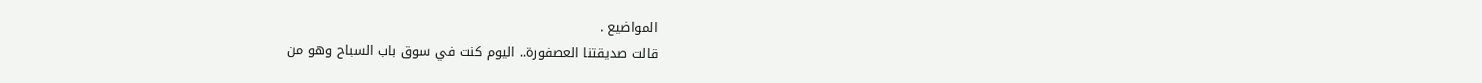المواضيع .
قالت صديقتنا العصفورة.. اليوم كنت في سوق باب السباح وهو من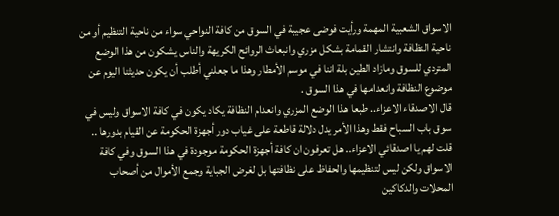الاسواق الشعبية المهمة ورأيت فوضى عجيبة في السوق من كافة النواحي سواء من ناحية التنظيم أو من ناحية النظافة وانتشار القمامة بشكل مزري وانبعاث الروائح الكريهة والناس يشكون من هذا الوضع المتردي للسوق ومازاد الطين بلة اننا في موسم الأمطار وهذا ما جعلني أطلب أن يكون حديثنا اليوم عن موضوع النظافة وانعدامها في هذا السوق .
قال الاصدقاء الاعزاء.. طبعا هذا الوضع المزري وانعدام النظافة يكاد يكون في كافة الاسواق وليس في سوق باب السباح فقط وهذا الأمر يدل دلالة قاطعة على غياب دور أجهزة الحكومة عن القيام بدورها .. قلت لهم يا اصدقائي الاعزاء.. هل تعرفون ان كافة أجهزة الحكومة موجودة في هذا السوق وفي كافة الاسواق ولكن ليس لتنظيمها والحفاظ على نظافتها بل لغرض الجباية وجمع الأموال من أصحاب المحلات والدكاكين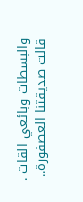والبسطات وبائعي القات .
قالت صديقتنا العصفورة..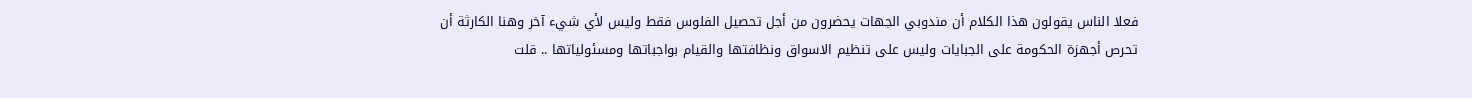فعلا الناس يقولون هذا الكلام أن مندوبي الجهات يحضرون من أجل تحصيل الفلوس فقط وليس لأي شيء آخر وهنا الكارثة أن تحرص أجهزة الحكومة على الجبايات وليس على تنظيم الاسواق ونظافتها والقيام بواجباتها ومسئولياتها .. قلت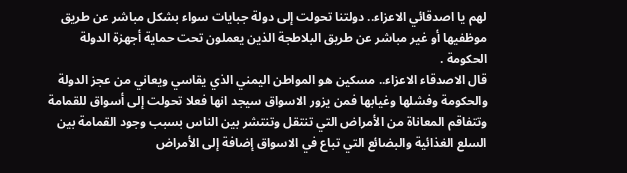لهم يا اصدقائي الاعزاء.. دولتنا تحولت إلى دولة جبايات سواء بشكل مباشر عن طريق موظفيها أو غير مباشر عن طريق البلاطجة الذين يعملون تحت حماية أجهزة الدولة الحكومة .
قال الاصدقاء الاعزاء.. مسكين هو المواطن اليمني الذي يقاسي ويعاني من عجز الدولة والحكومة وفشلها وغيابها فمن يزور الاسواق سيجد انها فعلا تحولت إلى أسواق للقمامة وتتفاقم المعاناة من الأمراض التي تنتقل وتنتشر بين الناس بسبب وجود القمامة بين السلع الغذائية والبضائع التي تباع في الاسواق إضافة إلى الأمراض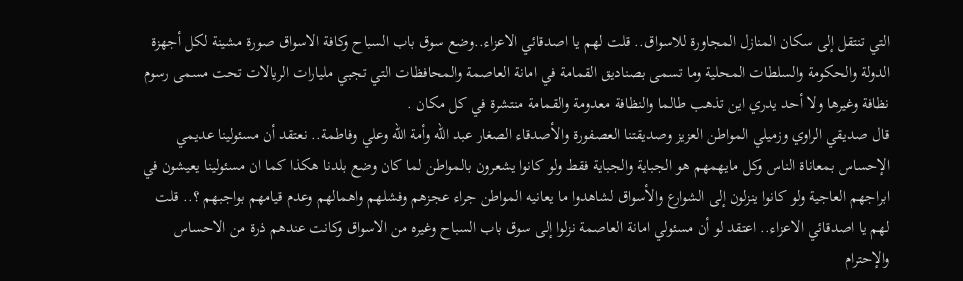التي تنتقل إلى سكان المنازل المجاورة للاسواق.. قلت لهم يا اصدقائي الاعزاء..وضع سوق باب السباح وكافة الاسواق صورة مشينة لكل أجهزة الدولة والحكومة والسلطات المحلية وما تسمى بصناديق القمامة في امانة العاصمة والمحافظات التي تجبي مليارات الريالات تحت مسمى رسوم نظافة وغيرها ولا أحد يدري اين تذهب طالما والنظافة معدومة والقمامة منتشرة في كل مكان .
قال صديقي الراوي وزميلي المواطن العزيز وصديقتنا العصفورة والأصدقاء الصغار عبد الله وأمة الله وعلي وفاطمة.. نعتقد أن مسئولينا عديمي الإحساس بمعاناة الناس وكل مايهمهم هو الجباية والجباية فقط ولو كانوا يشعرون بالمواطن لما كان وضع بلدنا هكذا كما ان مسئولينا يعيشون في ابراجهم العاجية ولو كانوا ينزلون إلى الشوارع والأسواق لشاهدوا ما يعانيه المواطن جراء عجزهم وفشلهم واهمالهم وعدم قيامهم بواجبهم ؟.. قلت لهم يا اصدقائي الاعزاء.. اعتقد لو أن مسئولي امانة العاصمة نزلوا إلى سوق باب السباح وغيره من الاسواق وكانت عندهم ذرة من الاحساس والإحترام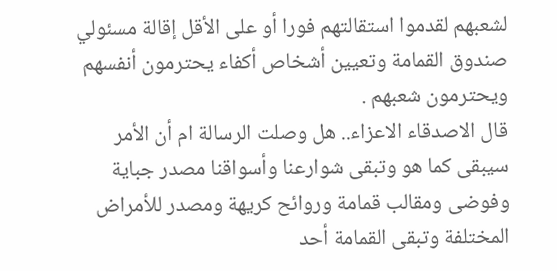لشعبهم لقدموا استقالتهم فورا أو على الأقل إقالة مسئولي صندوق القمامة وتعيين أشخاص أكفاء يحترمون أنفسهم ويحترمون شعبهم .
قال الاصدقاء الاعزاء.. هل وصلت الرسالة ام أن الأمر سيبقى كما هو وتبقى شوارعنا وأسواقنا مصدر جباية وفوضى ومقالب قمامة وروائح كريهة ومصدر للأمراض المختلفة وتبقى القمامة أحد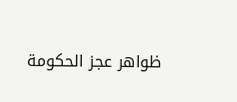ظواهر عجز الحكومة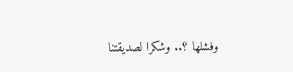وفشلها ؟.. وشكرا لصديقتنا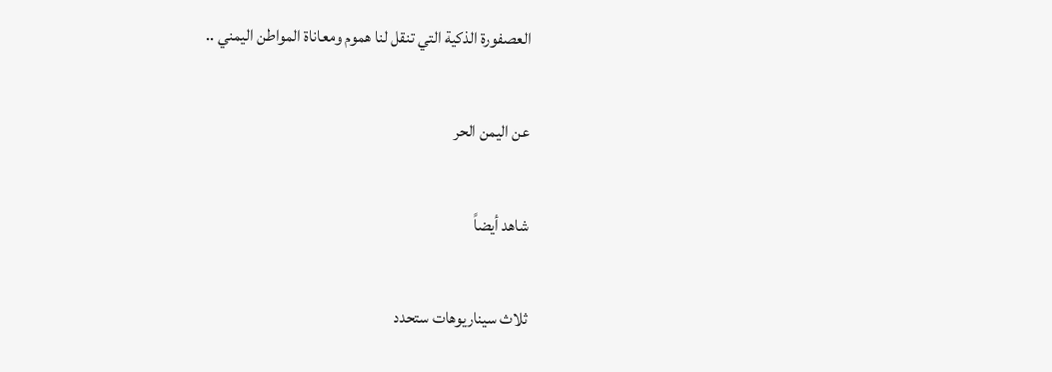العصفورة الذكية التي تنقل لنا هموم ومعاناة المواطن اليمني ..

عن اليمن الحر

شاهد أيضاً

ثلاث سيناريوهات ستحدد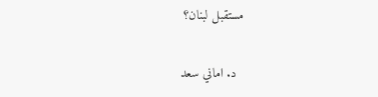مستقبل لبنان؟

  د. اماني سعد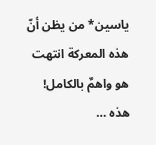ياسين* من يظن أنّ هذه المعركة انتهت هو واهمٌ بالكامل! هذه …